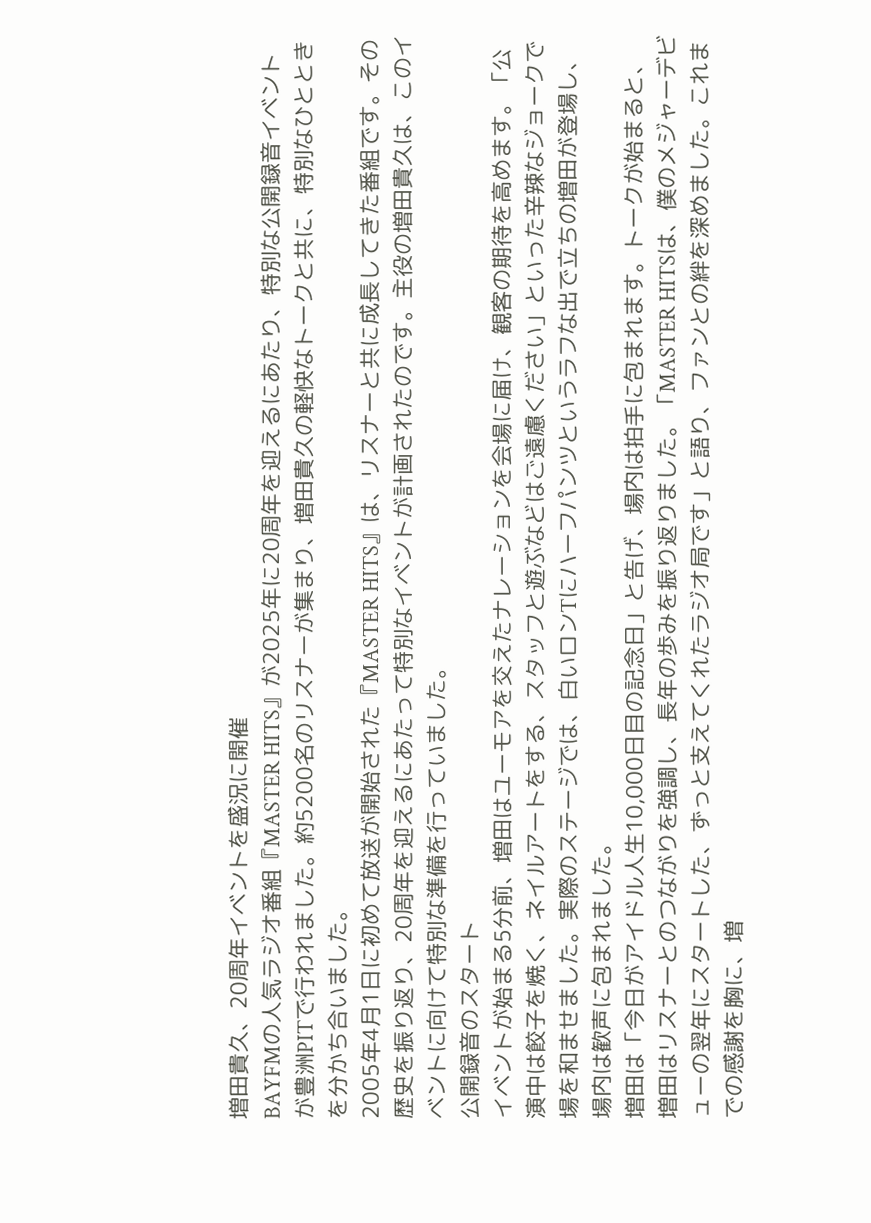増田貴久、20周年イベントを盛況に開催
BAYFMの人気ラジオ番組『MASTER HITS』が2025年に20周年を迎えるにあたり、特別な公開録音イベントが豊洲PITで行われました。約5200名のリスナーが集まり、増田貴久の軽快なトークと共に、特別なひとときを分かち合いました。
2005年4月1日に初めて放送が開始された『MASTER HITS』は、リスナーと共に成長してきた番組です。その歴史を振り返り、20周年を迎えるにあたって特別なイベントが計画されたのです。主役の増田貴久は、このイベントに向けて特別な準備を行っていました。
公開録音のスタート
イベントが始まる5分前、増田はユーモアを交えたナレーションを会場に届け、観客の期待を高めます。「公演中は餃子を焼く、ネイルアートをする、スタッフと遊ぶなどはご遠慮ください」といった辛辣なジョークで場を和ませました。実際のステージでは、白いロンTにハーフパンツというラフな出で立ちの増田が登場し、場内は歓声に包まれました。
増田は「今日がアイドル人生10,000日目の記念日」と告げ、場内は拍手に包まれます。トークが始まると、増田はリスナーとのつながりを強調し、長年の歩みを振り返りました。「MASTER HITSは、僕のメジャーデビューの翌年にスタートした、ずっと支えてくれたラジオ局です」と語り、ファンとの絆を深めました。これまでの感謝を胸に、増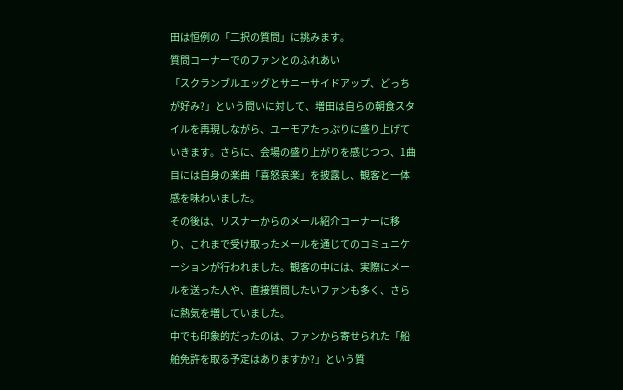田は恒例の「二択の質問」に挑みます。
質問コーナーでのファンとのふれあい
「スクランブルエッグとサニーサイドアップ、どっちが好み?」という問いに対して、増田は自らの朝食スタイルを再現しながら、ユーモアたっぷりに盛り上げていきます。さらに、会場の盛り上がりを感じつつ、1曲目には自身の楽曲「喜怒哀楽」を披露し、観客と一体感を味わいました。
その後は、リスナーからのメール紹介コーナーに移り、これまで受け取ったメールを通じてのコミュニケーションが行われました。観客の中には、実際にメールを送った人や、直接質問したいファンも多く、さらに熱気を増していました。
中でも印象的だったのは、ファンから寄せられた「船舶免許を取る予定はありますか?」という質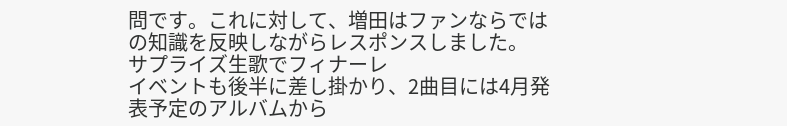問です。これに対して、増田はファンならではの知識を反映しながらレスポンスしました。
サプライズ生歌でフィナーレ
イベントも後半に差し掛かり、2曲目には4月発表予定のアルバムから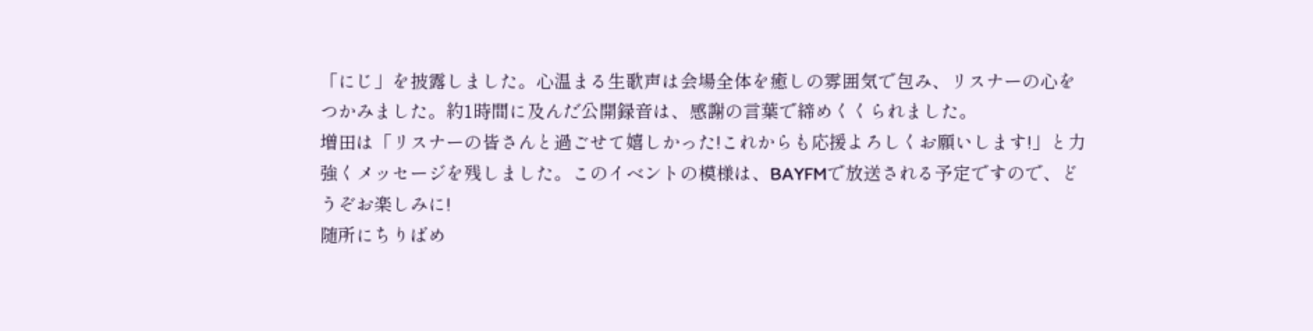「にじ」を披露しました。心温まる生歌声は会場全体を癒しの雰囲気で包み、リスナーの心をつかみました。約1時間に及んだ公開録音は、感謝の言葉で締めくくられました。
増田は「リスナーの皆さんと過ごせて嬉しかった!これからも応援よろしくお願いします!」と力強くメッセージを残しました。このイベントの模様は、BAYFMで放送される予定ですので、どうぞお楽しみに!
随所にちりばめ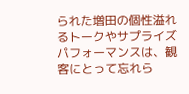られた増田の個性溢れるトークやサプライズパフォーマンスは、観客にとって忘れら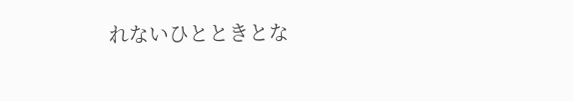れないひとときとな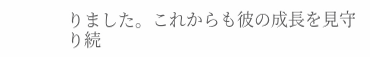りました。これからも彼の成長を見守り続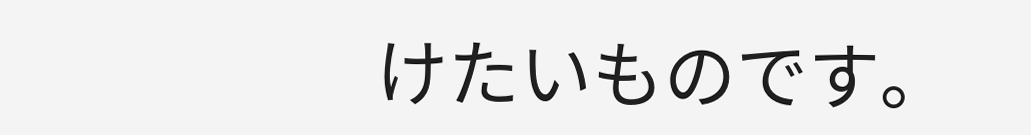けたいものです。